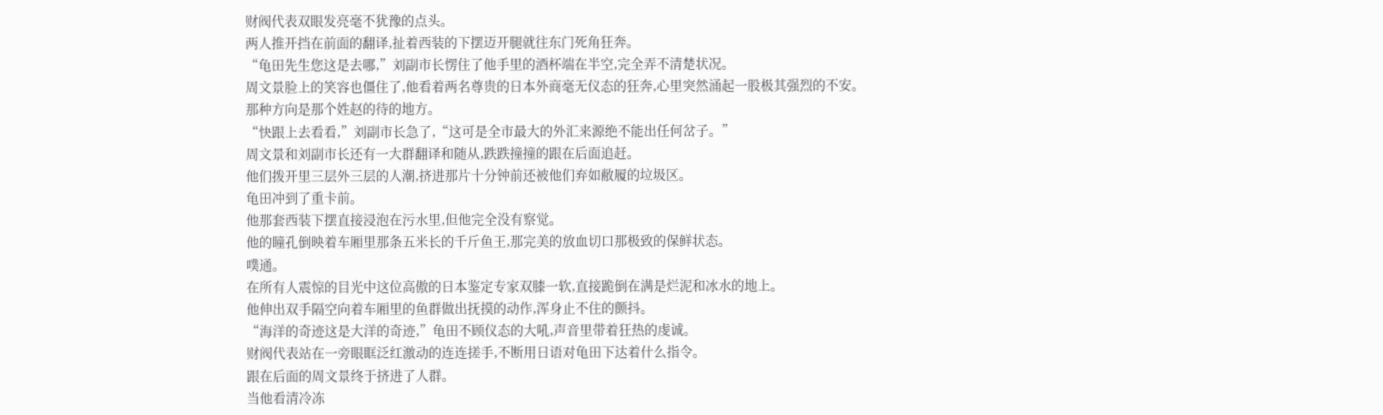财阀代表双眼发亮毫不犹豫的点头。
两人推开挡在前面的翻译,扯着西装的下摆迈开腿就往东门死角狂奔。
“龟田先生您这是去哪,”刘副市长愣住了他手里的酒杯端在半空,完全弄不清楚状况。
周文景脸上的笑容也僵住了,他看着两名尊贵的日本外商毫无仪态的狂奔,心里突然涌起一股极其强烈的不安。
那种方向是那个姓赵的待的地方。
“快跟上去看看,”刘副市长急了,“这可是全市最大的外汇来源绝不能出任何岔子。”
周文景和刘副市长还有一大群翻译和随从,跌跌撞撞的跟在后面追赶。
他们拨开里三层外三层的人潮,挤进那片十分钟前还被他们弃如敝履的垃圾区。
龟田冲到了重卡前。
他那套西装下摆直接浸泡在污水里,但他完全没有察觉。
他的瞳孔倒映着车厢里那条五米长的千斤鱼王,那完美的放血切口那极致的保鲜状态。
噗通。
在所有人震惊的目光中这位高傲的日本鉴定专家双膝一软,直接跪倒在满是烂泥和冰水的地上。
他伸出双手隔空向着车厢里的鱼群做出抚摸的动作,浑身止不住的颤抖。
“海洋的奇迹这是大洋的奇迹,”龟田不顾仪态的大吼,声音里带着狂热的虔诚。
财阀代表站在一旁眼眶泛红激动的连连搓手,不断用日语对龟田下达着什么指令。
跟在后面的周文景终于挤进了人群。
当他看清冷冻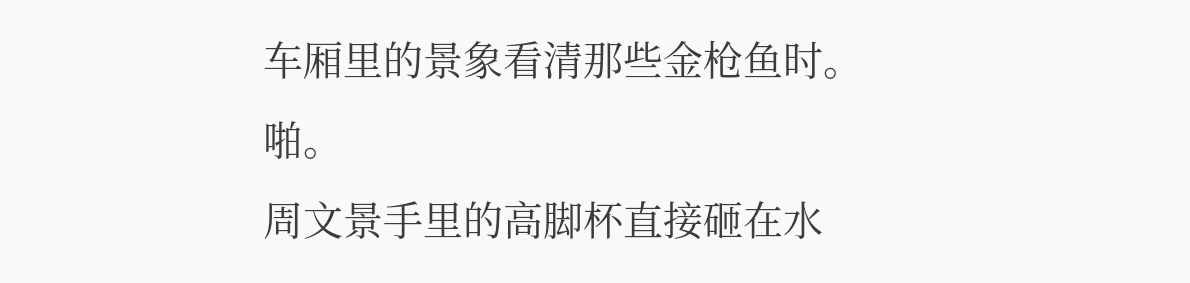车厢里的景象看清那些金枪鱼时。
啪。
周文景手里的高脚杯直接砸在水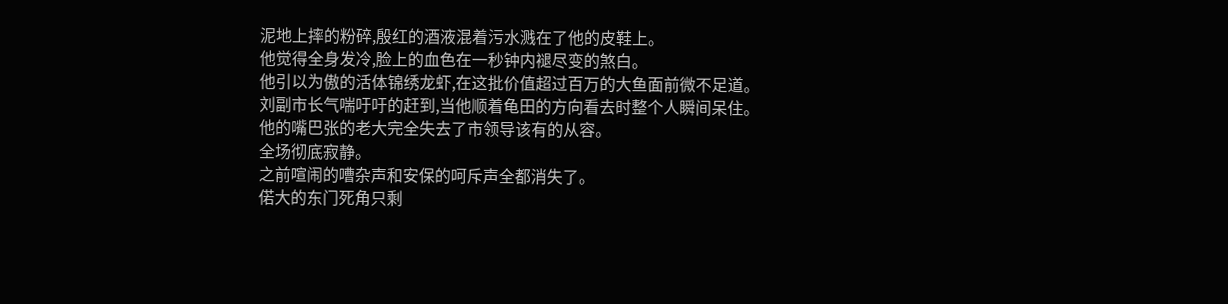泥地上摔的粉碎,殷红的酒液混着污水溅在了他的皮鞋上。
他觉得全身发冷,脸上的血色在一秒钟内褪尽变的煞白。
他引以为傲的活体锦绣龙虾,在这批价值超过百万的大鱼面前微不足道。
刘副市长气喘吁吁的赶到,当他顺着龟田的方向看去时整个人瞬间呆住。
他的嘴巴张的老大完全失去了市领导该有的从容。
全场彻底寂静。
之前喧闹的嘈杂声和安保的呵斥声全都消失了。
偌大的东门死角只剩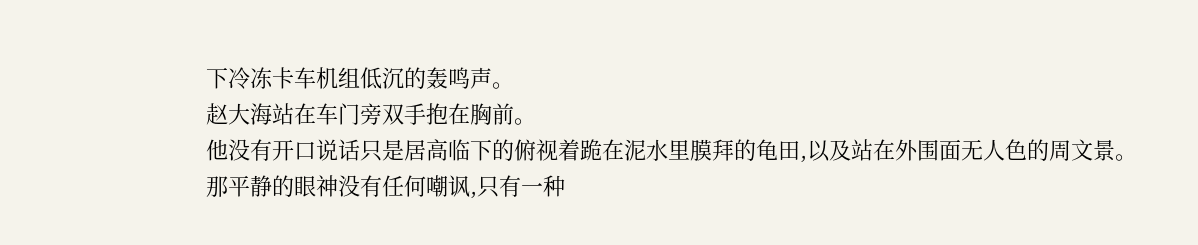下冷冻卡车机组低沉的轰鸣声。
赵大海站在车门旁双手抱在胸前。
他没有开口说话只是居高临下的俯视着跪在泥水里膜拜的龟田,以及站在外围面无人色的周文景。
那平静的眼神没有任何嘲讽,只有一种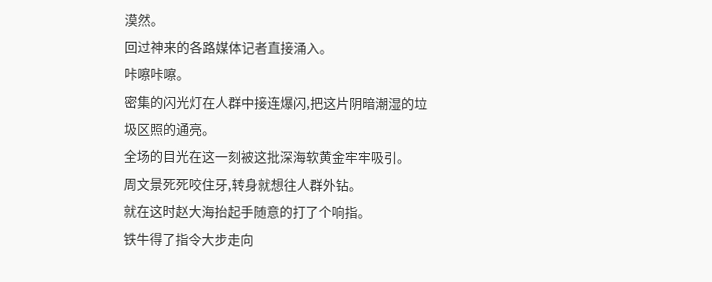漠然。
回过神来的各路媒体记者直接涌入。
咔嚓咔嚓。
密集的闪光灯在人群中接连爆闪,把这片阴暗潮湿的垃圾区照的通亮。
全场的目光在这一刻被这批深海软黄金牢牢吸引。
周文景死死咬住牙,转身就想往人群外钻。
就在这时赵大海抬起手随意的打了个响指。
铁牛得了指令大步走向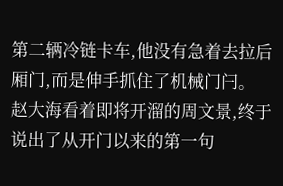第二辆冷链卡车,他没有急着去拉后厢门,而是伸手抓住了机械门闩。
赵大海看着即将开溜的周文景,终于说出了从开门以来的第一句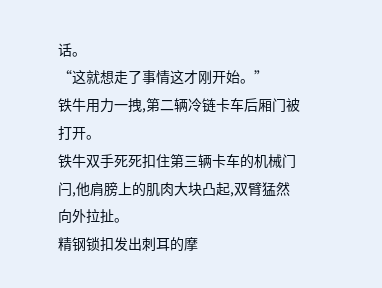话。
“这就想走了事情这才刚开始。”
铁牛用力一拽,第二辆冷链卡车后厢门被打开。
铁牛双手死死扣住第三辆卡车的机械门闩,他肩膀上的肌肉大块凸起,双臂猛然向外拉扯。
精钢锁扣发出刺耳的摩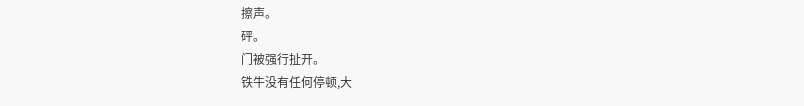擦声。
砰。
门被强行扯开。
铁牛没有任何停顿,大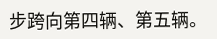步跨向第四辆、第五辆。